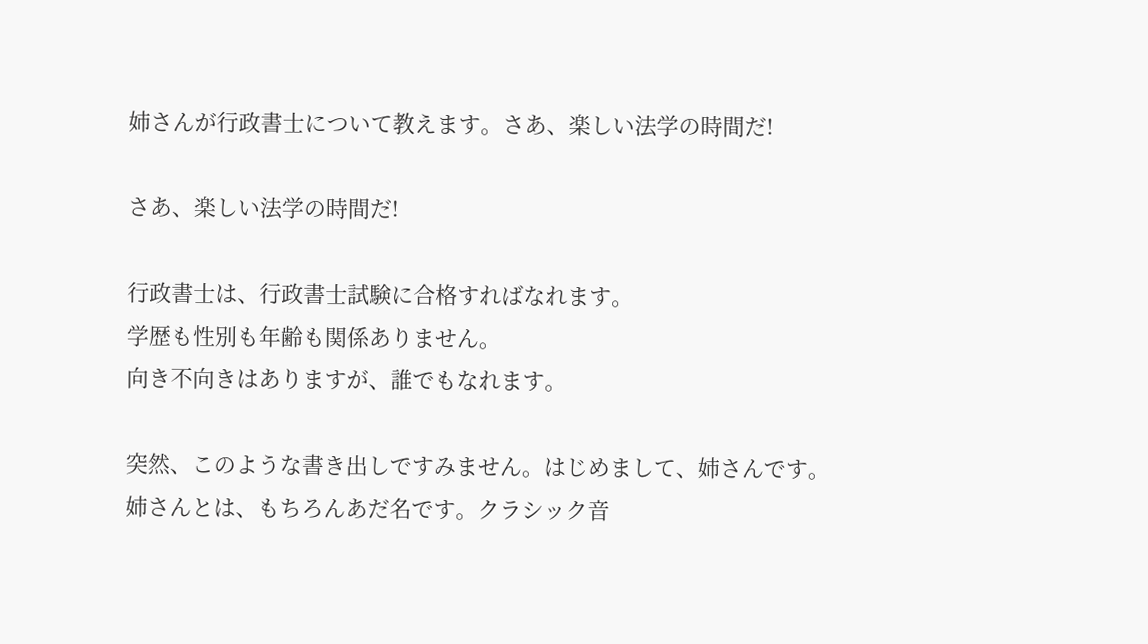姉さんが行政書士について教えます。さあ、楽しい法学の時間だ!

さあ、楽しい法学の時間だ!

行政書士は、行政書士試験に合格すればなれます。
学歴も性別も年齢も関係ありません。
向き不向きはありますが、誰でもなれます。

突然、このような書き出しですみません。はじめまして、姉さんです。
姉さんとは、もちろんあだ名です。クラシック音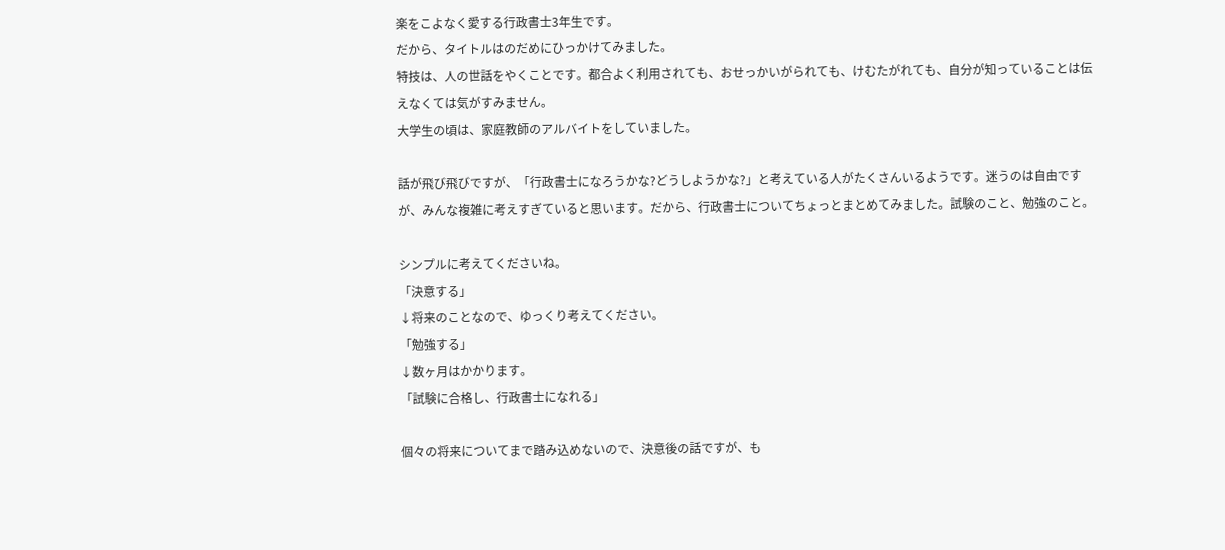楽をこよなく愛する行政書士3年生です。
だから、タイトルはのだめにひっかけてみました。
特技は、人の世話をやくことです。都合よく利用されても、おせっかいがられても、けむたがれても、自分が知っていることは伝えなくては気がすみません。
大学生の頃は、家庭教師のアルバイトをしていました。

話が飛び飛びですが、「行政書士になろうかな?どうしようかな?」と考えている人がたくさんいるようです。迷うのは自由ですが、みんな複雑に考えすぎていると思います。だから、行政書士についてちょっとまとめてみました。試験のこと、勉強のこと。

シンプルに考えてくださいね。
「決意する」
↓将来のことなので、ゆっくり考えてください。
「勉強する」
↓数ヶ月はかかります。
「試験に合格し、行政書士になれる」

個々の将来についてまで踏み込めないので、決意後の話ですが、も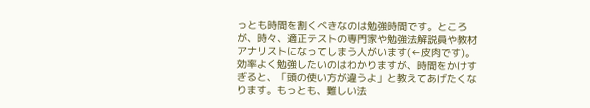っとも時間を割くべきなのは勉強時間です。ところが、時々、適正テストの専門家や勉強法解説員や教材アナリストになってしまう人がいます(←皮肉です)。
効率よく勉強したいのはわかりますが、時間をかけすぎると、「頭の使い方が違うよ」と教えてあげたくなります。もっとも、難しい法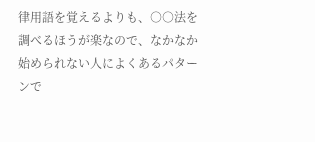律用語を覚えるよりも、○○法を調べるほうが楽なので、なかなか始められない人によくあるパターンで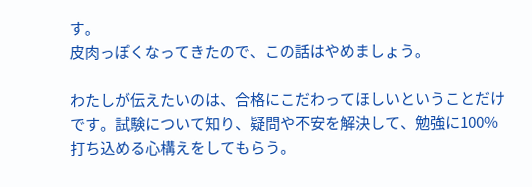す。
皮肉っぽくなってきたので、この話はやめましょう。

わたしが伝えたいのは、合格にこだわってほしいということだけです。試験について知り、疑問や不安を解決して、勉強に100%打ち込める心構えをしてもらう。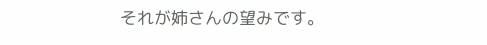それが姉さんの望みです。